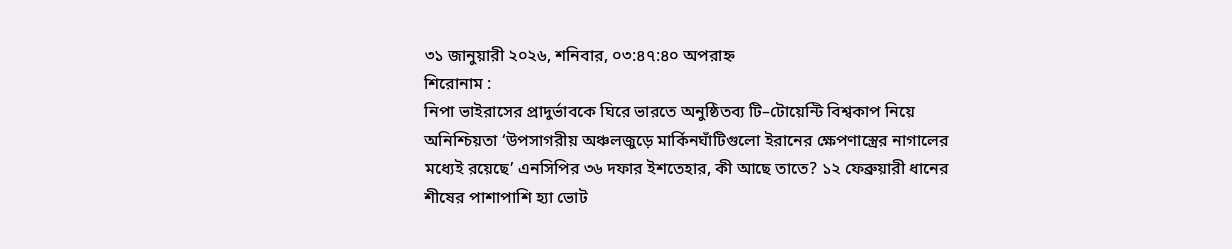৩১ জানুয়ারী ২০২৬, শনিবার, ০৩:৪৭:৪০ অপরাহ্ন
শিরোনাম :
নিপা ভাইরাসের প্রাদুর্ভাবকে ঘিরে ভারতে অনুষ্ঠিতব্য টি–টোয়েন্টি বিশ্বকাপ নিয়ে অনিশ্চিয়তা ‘উপসাগরীয় অঞ্চলজুড়ে মার্কিনঘাঁটিগুলো ইরানের ক্ষেপণাস্ত্রের নাগালের মধ্যেই রয়েছে’ এনসিপির ৩৬ দফার ইশতেহার, কী আছে তাতে? ১২ ফেব্রুয়ারী ধানের শীষের পাশাপাশি হ্যা ভোট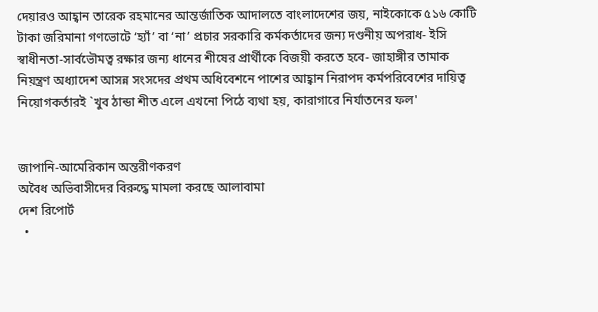দেয়ারও আহ্বান তারেক রহমানের আন্তর্জাতিক আদালতে বাংলাদেশের জয়, নাইকোকে ৫১৬ কোটি টাকা জরিমানা গণভোটে ‘হ্যাঁ’ বা ‘না’ প্রচার সরকারি কর্মকর্তাদের জন্য দণ্ডনীয় অপরাধ- ইসি স্বাধীনতা-সার্বভৌমত্ব রক্ষার জন্য ধানের শীষের প্রার্থীকে বিজয়ী করতে হবে- জাহাঙ্গীর তামাক নিয়ন্ত্রণ অধ্যাদেশ আসন্ন সংসদের প্রথম অধিবেশনে পাশের আহ্বান নিরাপদ কর্মপরিবেশের দায়িত্ব নিয়োগকর্তারই `খুব ঠান্ডা শীত এলে এখনো পিঠে ব্যথা হয়, কারাগারে নির্যাতনের ফল'


জাপানি-আমেরিকান অন্তরীণকরণ
অবৈধ অভিবাসীদের বিরুদ্ধে মামলা করছে আলাবামা
দেশ রিপোর্ট
  •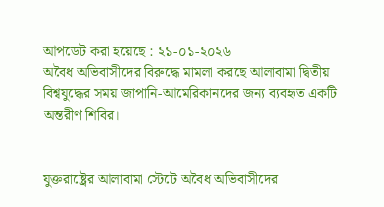আপডেট করা হয়েছে : ২১-০১-২০২৬
অবৈধ অভিবাসীদের বিরুদ্ধে মামলা করছে আলাবামা দ্বিতীয় বিশ্বযুদ্ধের সময় জাপানি-আমেরিকানদের জন্য ব্যবহৃত একটি অন্তরীণ শিবির।


যুক্তরাষ্ট্রের আলাবামা স্টেটে অবৈধ অভিবাসীদের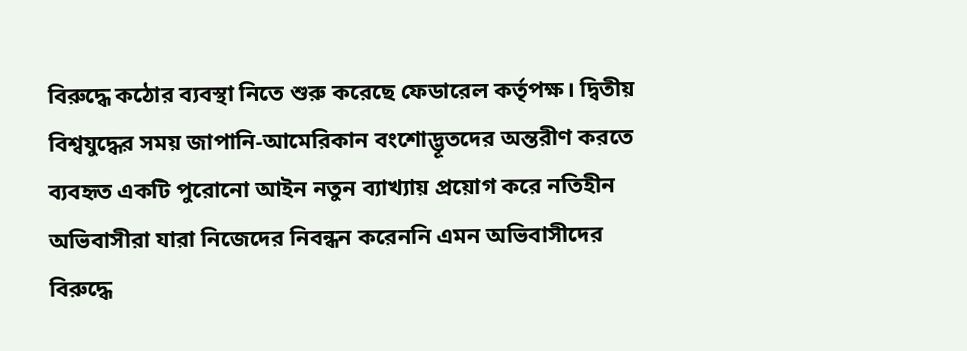বিরুদ্ধে কঠোর ব্যবস্থা নিতে শুরু করেছে ফেডারেল কর্তৃপক্ষ। দ্বিতীয় বিশ্বযুদ্ধের সময় জাপানি-আমেরিকান বংশোদ্ভূতদের অন্তরীণ করতে ব্যবহৃত একটি পুরোনো আইন নতুন ব্যাখ্যায় প্রয়োগ করে নতিহীন অভিবাসীরা যারা নিজেদের নিবন্ধন করেননি এমন অভিবাসীদের বিরুদ্ধে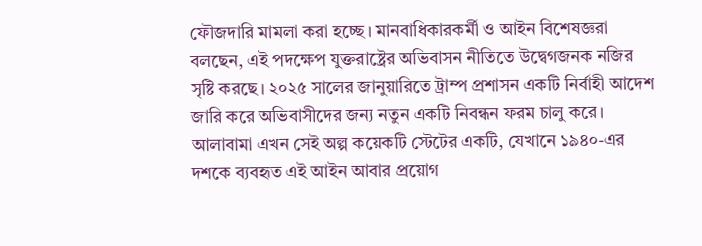ফৌজদারি মামলা করা হচ্ছে। মানবাধিকারকর্মী ও আইন বিশেষজ্ঞরা বলছেন, এই পদক্ষেপ যুক্তরাষ্ট্রের অভিবাসন নীতিতে উদ্বেগজনক নজির সৃষ্টি করছে। ২০২৫ সালের জানুয়ারিতে ট্রাম্প প্রশাসন একটি নির্বাহী আদেশ জারি করে অভিবাসীদের জন্য নতুন একটি নিবন্ধন ফরম চালু করে। আলাবামা এখন সেই অল্প কয়েকটি স্টেটের একটি, যেখানে ১৯৪০-এর দশকে ব্যবহৃত এই আইন আবার প্রয়োগ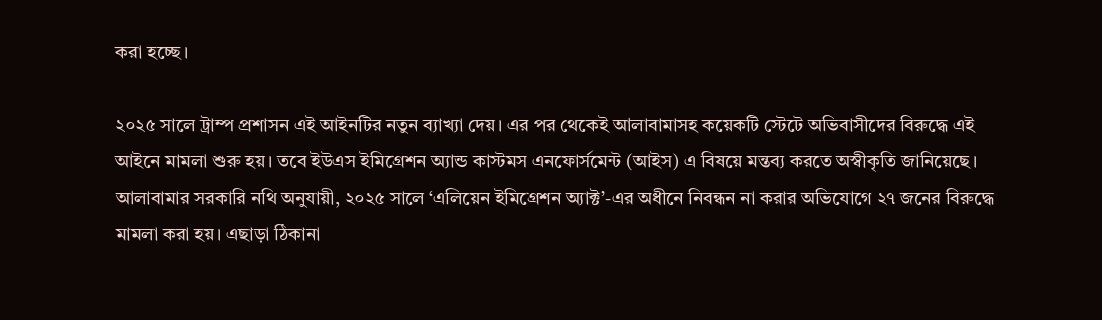করা হচ্ছে।

২০২৫ সালে ট্রাম্প প্রশাসন এই আইনটির নতুন ব্যাখ্যা দেয়। এর পর থেকেই আলাবামাসহ কয়েকটি স্টেটে অভিবাসীদের বিরুদ্ধে এই আইনে মামলা শুরু হয়। তবে ইউএস ইমিগ্রেশন অ্যান্ড কাস্টমস এনফোর্সমেন্ট (আইস) এ বিষয়ে মন্তব্য করতে অস্বীকৃতি জানিয়েছে। আলাবামার সরকারি নথি অনুযায়ী, ২০২৫ সালে ‘এলিয়েন ইমিগ্রেশন অ্যাক্ট’-এর অধীনে নিবন্ধন না করার অভিযোগে ২৭ জনের বিরুদ্ধে মামলা করা হয়। এছাড়া ঠিকানা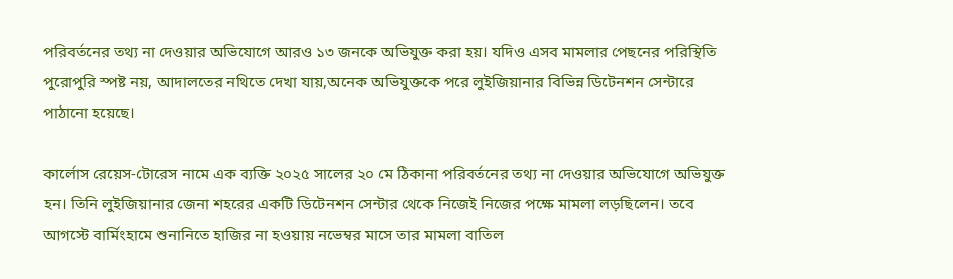পরিবর্তনের তথ্য না দেওয়ার অভিযোগে আরও ১৩ জনকে অভিযুক্ত করা হয়। যদিও এসব মামলার পেছনের পরিস্থিতি পুরোপুরি স্পষ্ট নয়, আদালতের নথিতে দেখা যায়,অনেক অভিযুক্তকে পরে লুইজিয়ানার বিভিন্ন ডিটেনশন সেন্টারে পাঠানো হয়েছে।

কার্লোস রেয়েস-টোরেস নামে এক ব্যক্তি ২০২৫ সালের ২০ মে ঠিকানা পরিবর্তনের তথ্য না দেওয়ার অভিযোগে অভিযুক্ত হন। তিনি লুইজিয়ানার জেনা শহরের একটি ডিটেনশন সেন্টার থেকে নিজেই নিজের পক্ষে মামলা লড়ছিলেন। তবে আগস্টে বার্মিংহামে শুনানিতে হাজির না হওয়ায় নভেম্বর মাসে তার মামলা বাতিল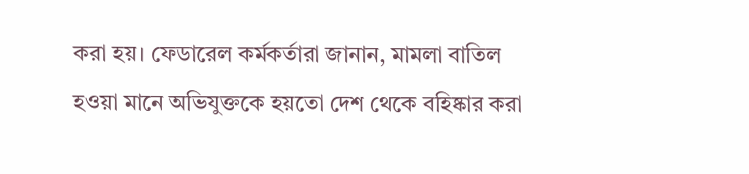করা হয়। ফেডারেল কর্মকর্তারা জানান, মামলা বাতিল হওয়া মানে অভিযুক্তকে হয়তো দেশ থেকে বহিষ্কার করা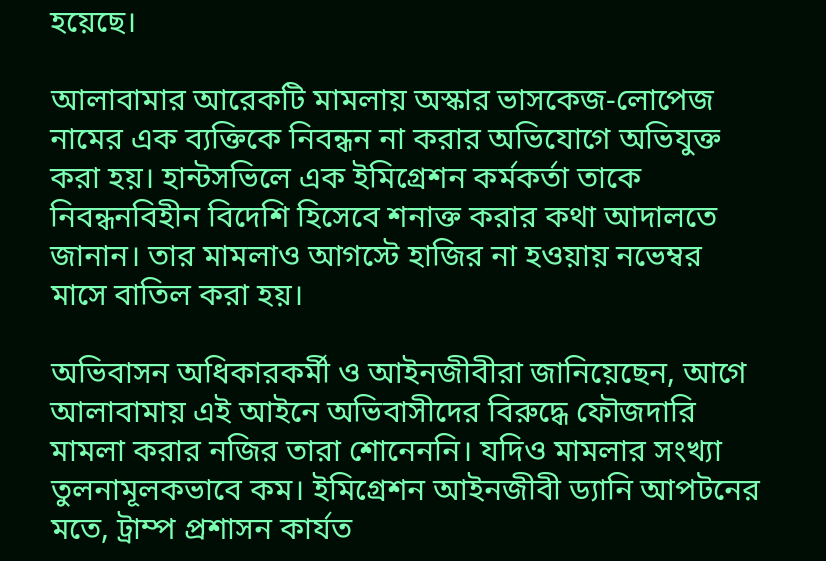হয়েছে।

আলাবামার আরেকটি মামলায় অস্কার ভাসকেজ-লোপেজ নামের এক ব্যক্তিকে নিবন্ধন না করার অভিযোগে অভিযুক্ত করা হয়। হান্টসভিলে এক ইমিগ্রেশন কর্মকর্তা তাকে নিবন্ধনবিহীন বিদেশি হিসেবে শনাক্ত করার কথা আদালতে জানান। তার মামলাও আগস্টে হাজির না হওয়ায় নভেম্বর মাসে বাতিল করা হয়।

অভিবাসন অধিকারকর্মী ও আইনজীবীরা জানিয়েছেন, আগে আলাবামায় এই আইনে অভিবাসীদের বিরুদ্ধে ফৌজদারি মামলা করার নজির তারা শোনেননি। যদিও মামলার সংখ্যা তুলনামূলকভাবে কম। ইমিগ্রেশন আইনজীবী ড্যানি আপটনের মতে, ট্রাম্প প্রশাসন কার্যত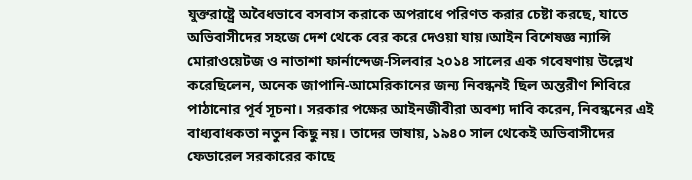যুক্তরাষ্ট্রে অবৈধভাবে বসবাস করাকে অপরাধে পরিণত করার চেষ্টা করছে, যাতে অভিবাসীদের সহজে দেশ থেকে বের করে দেওয়া যায়।আইন বিশেষজ্ঞ ন্যান্সি মোরাওয়েটজ ও নাতাশা ফার্নান্দেজ-সিলবার ২০১৪ সালের এক গবেষণায় উল্লেখ করেছিলেন, অনেক জাপানি-আমেরিকানের জন্য নিবন্ধনই ছিল অন্তরীণ শিবিরে পাঠানোর পূর্ব সূচনা। সরকার পক্ষের আইনজীবীরা অবশ্য দাবি করেন, নিবন্ধনের এই বাধ্যবাধকতা নতুন কিছু নয়। তাদের ভাষায়, ১৯৪০ সাল থেকেই অভিবাসীদের ফেডারেল সরকারের কাছে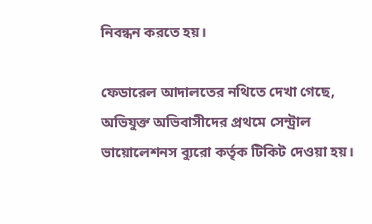নিবন্ধন করতে হয়।

ফেডারেল আদালতের নথিতে দেখা গেছে, অভিযুক্ত অভিবাসীদের প্রথমে সেন্ট্রাল ভায়োলেশনস ব্যুরো কর্তৃক টিকিট দেওয়া হয়।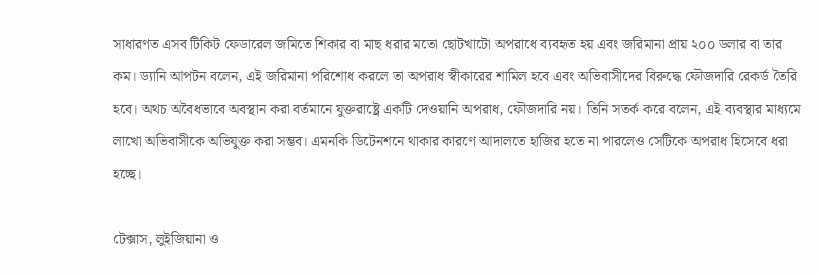সাধারণত এসব টিকিট ফেডারেল জমিতে শিকার বা মাছ ধরার মতো ছোটখাটো অপরাধে ব্যবহৃত হয় এবং জরিমানা প্রায় ২০০ ডলার বা তার কম। ড্যানি আপটন বলেন, এই জরিমানা পরিশোধ করলে তা অপরাধ স্বীকারের শামিল হবে এবং অভিবাসীদের বিরুদ্ধে ফৌজদারি রেকর্ড তৈরি হবে। অথচ অবৈধভাবে অবস্থান করা বর্তমানে যুক্তরাষ্ট্রে একটি দেওয়ানি অপরাধ, ফৌজদারি নয়। তিনি সতর্ক করে বলেন, এই ব্যবস্থার মাধ্যমে লাখো অভিবাসীকে অভিযুক্ত করা সম্ভব। এমনকি ডিটেনশনে থাকার কারণে আদালতে হাজির হতে না পারলেও সেটিকে অপরাধ হিসেবে ধরা হচ্ছে।

টেক্সাস, লুইজিয়ানা ও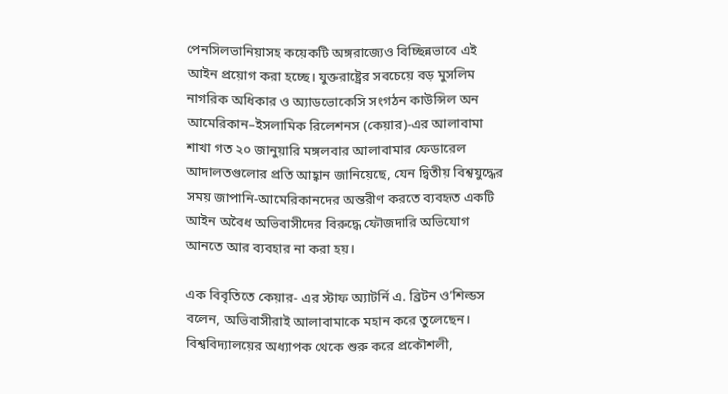পেনসিলভানিয়াসহ কয়েকটি অঙ্গরাজ্যেও বিচ্ছিন্নভাবে এই আইন প্রয়োগ করা হচ্ছে। যুক্তরাষ্ট্রের সবচেয়ে বড় মুসলিম নাগরিক অধিকার ও অ্যাডভোকেসি সংগঠন কাউন্সিল অন আমেরিকান–ইসলামিক রিলেশনস (কেয়ার)-এর আলাবামা শাখা গত ২০ জানুয়ারি মঙ্গলবার আলাবামার ফেডারেল আদালতগুলোর প্রতি আহ্বান জানিয়েছে, যেন দ্বিতীয় বিশ্বযুদ্ধের সময় জাপানি-আমেরিকানদের অন্তরীণ করতে ব্যবহৃত একটি আইন অবৈধ অভিবাসীদের বিরুদ্ধে ফৌজদারি অভিযোগ আনতে আর ব্যবহার না করা হয়।

এক বিবৃতিতে কেয়ার- এর স্টাফ অ্যাটর্নি এ. ব্রিটন ও’শিল্ডস বলেন, অভিবাসীরাই আলাবামাকে মহান করে তুলেছেন। বিশ্ববিদ্যালয়ের অধ্যাপক থেকে শুরু করে প্রকৌশলী,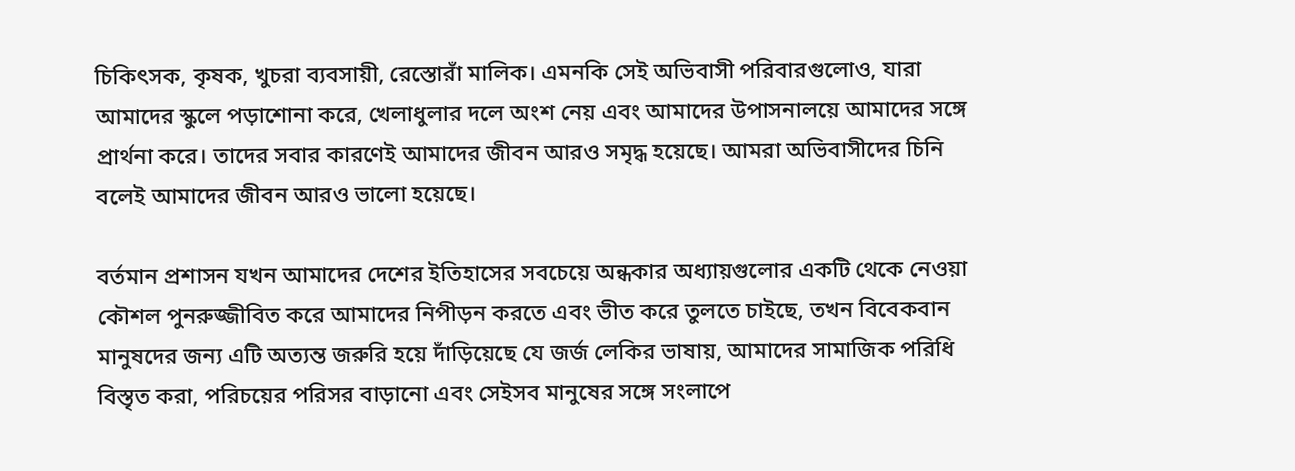চিকিৎসক, কৃষক, খুচরা ব্যবসায়ী, রেস্তোরাঁ মালিক। এমনকি সেই অভিবাসী পরিবারগুলোও, যারা আমাদের স্কুলে পড়াশোনা করে, খেলাধুলার দলে অংশ নেয় এবং আমাদের উপাসনালয়ে আমাদের সঙ্গে প্রার্থনা করে। তাদের সবার কারণেই আমাদের জীবন আরও সমৃদ্ধ হয়েছে। আমরা অভিবাসীদের চিনি বলেই আমাদের জীবন আরও ভালো হয়েছে।

বর্তমান প্রশাসন যখন আমাদের দেশের ইতিহাসের সবচেয়ে অন্ধকার অধ্যায়গুলোর একটি থেকে নেওয়া কৌশল পুনরুজ্জীবিত করে আমাদের নিপীড়ন করতে এবং ভীত করে তুলতে চাইছে, তখন বিবেকবান মানুষদের জন্য এটি অত্যন্ত জরুরি হয়ে দাঁড়িয়েছে যে জর্জ লেকির ভাষায়, আমাদের সামাজিক পরিধি বিস্তৃত করা, পরিচয়ের পরিসর বাড়ানো এবং সেইসব মানুষের সঙ্গে সংলাপে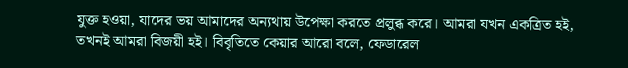যুক্ত হওয়া, যাদের ভয় আমাদের অন্যথায় উপেক্ষা করতে প্রলুব্ধ করে। আমরা যখন একত্রিত হই, তখনই আমরা বিজয়ী হই। বিবৃতিতে কেয়ার আরো বলে, ফেডারেল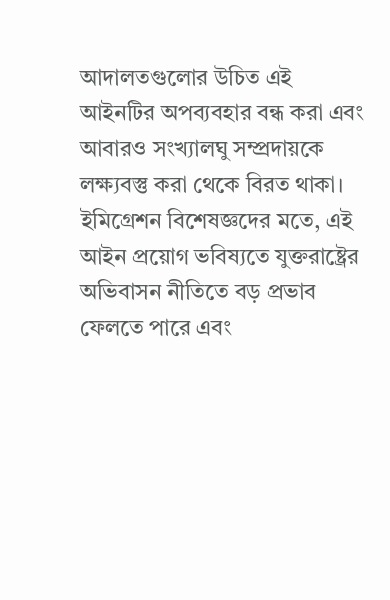আদালতগুলোর উচিত এই আইনটির অপব্যবহার বন্ধ করা এবং আবারও সংখ্যালঘু সম্প্রদায়কে লক্ষ্যবস্তু করা থেকে বিরত থাকা। ইমিগ্রেশন বিশেষজ্ঞদের মতে, এই আইন প্রয়োগ ভবিষ্যতে যুক্তরাষ্ট্রের অভিবাসন নীতিতে বড় প্রভাব ফেলতে পারে এবং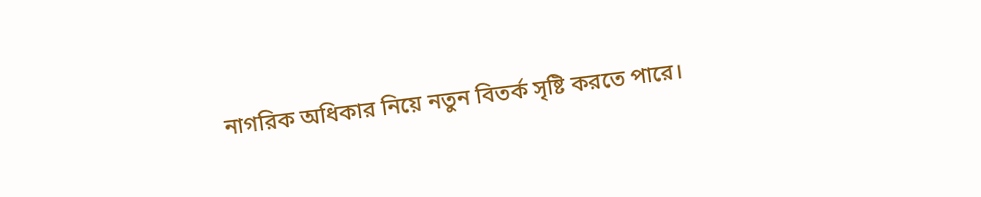নাগরিক অধিকার নিয়ে নতুন বিতর্ক সৃষ্টি করতে পারে।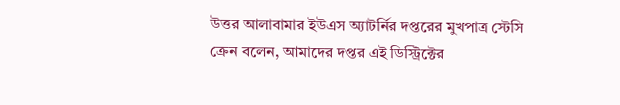উত্তর আলাবামার ইউএস অ্যাটর্নির দপ্তরের মুখপাত্র স্টেসি ক্রেন বলেন, আমাদের দপ্তর এই ডিস্ট্রিক্টের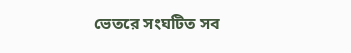ভেতরে সংঘটিত সব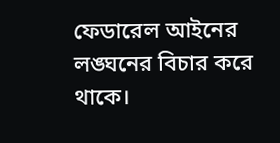ফেডারেল আইনের লঙ্ঘনের বিচার করে থাকে।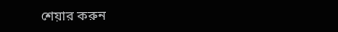শেয়ার করুন